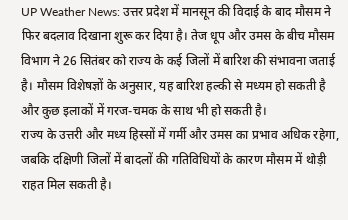UP Weather News: उत्तर प्रदेश में मानसून की विदाई के बाद मौसम ने फिर बदलाव दिखाना शुरू कर दिया है। तेज धूप और उमस के बीच मौसम विभाग ने 26 सितंबर को राज्य के कई जिलों में बारिश की संभावना जताई है। मौसम विशेषज्ञों के अनुसार, यह बारिश हल्की से मध्यम हो सकती है और कुछ इलाकों में गरज-चमक के साथ भी हो सकती है।
राज्य के उत्तरी और मध्य हिस्सों में गर्मी और उमस का प्रभाव अधिक रहेगा, जबकि दक्षिणी जिलों में बादलों की गतिविधियों के कारण मौसम में थोड़ी राहत मिल सकती है।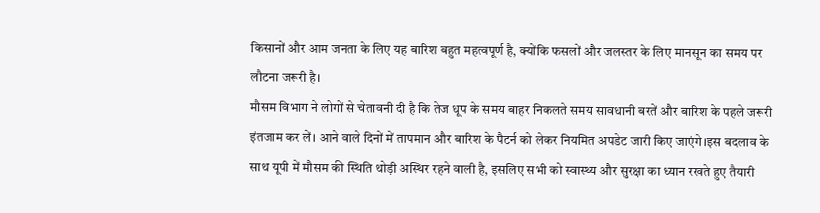किसानों और आम जनता के लिए यह बारिश बहुत महत्वपूर्ण है, क्योंकि फसलों और जलस्तर के लिए मानसून का समय पर लौटना जरूरी है।
मौसम विभाग ने लोगों से चेतावनी दी है कि तेज धूप के समय बाहर निकलते समय सावधानी बरतें और बारिश के पहले जरूरी इंतजाम कर लें। आने वाले दिनों में तापमान और बारिश के पैटर्न को लेकर नियमित अपडेट जारी किए जाएंगे।इस बदलाव के साथ यूपी में मौसम की स्थिति थोड़ी अस्थिर रहने वाली है, इसलिए सभी को स्वास्थ्य और सुरक्षा का ध्यान रखते हुए तैयारी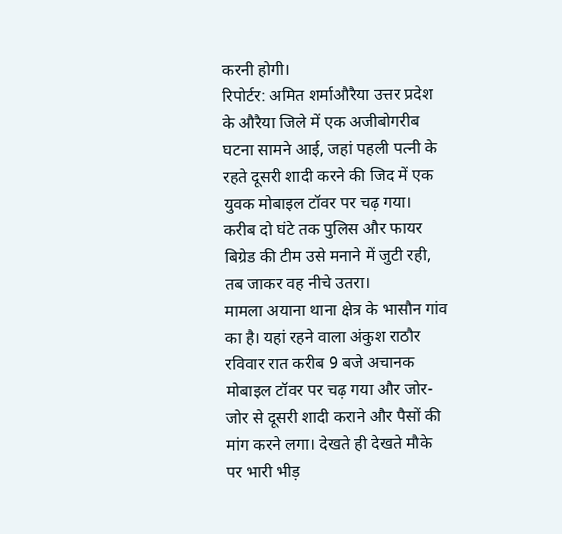करनी होगी।
रिपोर्टर: अमित शर्माऔरैया उत्तर प्रदेश के औरैया जिले में एक अजीबोगरीब घटना सामने आई, जहां पहली पत्नी के रहते दूसरी शादी करने की जिद में एक युवक मोबाइल टॉवर पर चढ़ गया। करीब दो घंटे तक पुलिस और फायर बिग्रेड की टीम उसे मनाने में जुटी रही, तब जाकर वह नीचे उतरा।
मामला अयाना थाना क्षेत्र के भासौन गांव का है। यहां रहने वाला अंकुश राठौर रविवार रात करीब 9 बजे अचानक मोबाइल टॉवर पर चढ़ गया और जोर-जोर से दूसरी शादी कराने और पैसों की मांग करने लगा। देखते ही देखते मौके पर भारी भीड़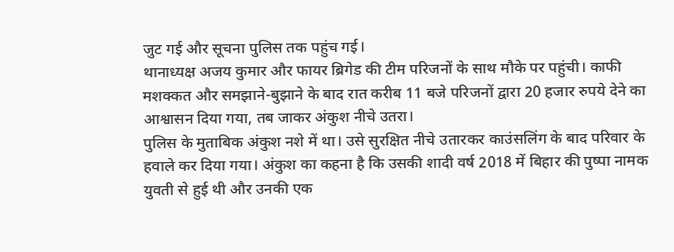जुट गई और सूचना पुलिस तक पहुंच गई।
थानाध्यक्ष अजय कुमार और फायर ब्रिगेड की टीम परिजनों के साथ मौके पर पहुंची। काफी मशक्कत और समझाने-बुझाने के बाद रात करीब 11 बजे परिजनों द्वारा 20 हजार रुपये देने का आश्वासन दिया गया, तब जाकर अंकुश नीचे उतरा।
पुलिस के मुताबिक अंकुश नशे में था। उसे सुरक्षित नीचे उतारकर काउंसलिंग के बाद परिवार के हवाले कर दिया गया। अंकुश का कहना है कि उसकी शादी वर्ष 2018 में बिहार की पुष्पा नामक युवती से हुई थी और उनकी एक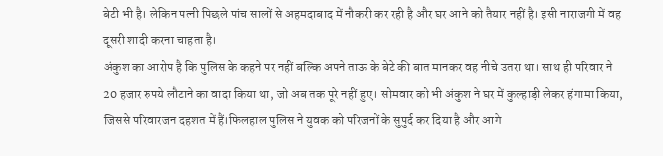बेटी भी है। लेकिन पत्नी पिछले पांच सालों से अहमदाबाद में नौकरी कर रही है और घर आने को तैयार नहीं है। इसी नाराजगी में वह दूसरी शादी करना चाहता है।
अंकुश का आरोप है कि पुलिस के कहने पर नहीं बल्कि अपने ताऊ के बेटे की बात मानकर वह नीचे उतरा था। साथ ही परिवार ने 20 हजार रुपये लौटाने का वादा किया था, जो अब तक पूरे नहीं हुए। सोमवार को भी अंकुश ने घर में कुल्हाड़ी लेकर हंगामा किया, जिससे परिवारजन दहशत में हैं।फिलहाल पुलिस ने युवक को परिजनों के सुपुर्द कर दिया है और आगे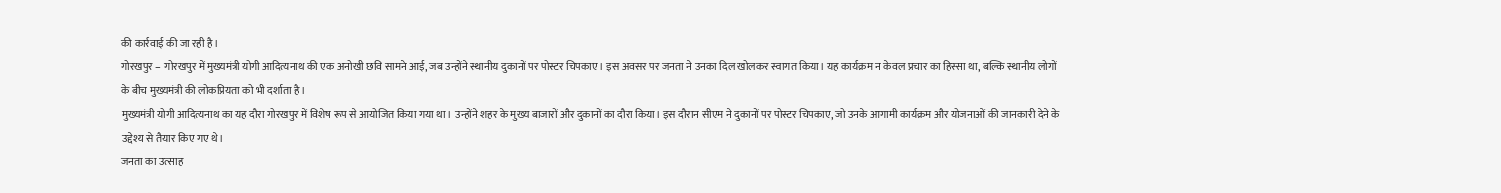की कार्रवाई की जा रही है।
गोरखपुर – गोरखपुर में मुख्यमंत्री योगी आदित्यनाथ की एक अनोखी छवि सामने आई, जब उन्होंने स्थानीय दुकानों पर पोस्टर चिपकाए। इस अवसर पर जनता ने उनका दिल खोलकर स्वागत किया। यह कार्यक्रम न केवल प्रचार का हिस्सा था, बल्कि स्थानीय लोगों के बीच मुख्यमंत्री की लोकप्रियता को भी दर्शाता है।
मुख्यमंत्री योगी आदित्यनाथ का यह दौरा गोरखपुर में विशेष रूप से आयोजित किया गया था। उन्होंने शहर के मुख्य बाजारों और दुकानों का दौरा किया। इस दौरान सीएम ने दुकानों पर पोस्टर चिपकाए, जो उनके आगामी कार्यक्रम और योजनाओं की जानकारी देने के उद्देश्य से तैयार किए गए थे।
जनता का उत्साह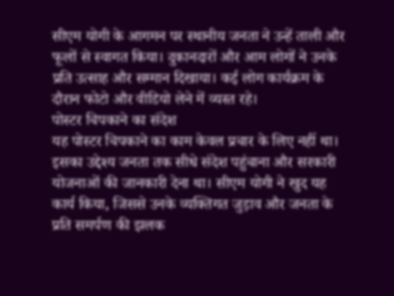सीएम योगी के आगमन पर स्थानीय जनता ने उन्हें ताली और फूलों से स्वागत किया। दुकानदारों और आम लोगों ने उनके प्रति उत्साह और सम्मान दिखाया। कई लोग कार्यक्रम के दौरान फोटो और वीडियो लेने में व्यस्त रहे।
पोस्टर चिपकाने का संदेश
यह पोस्टर चिपकाने का काम केवल प्रचार के लिए नहीं था। इसका उद्देश्य जनता तक सीधे संदेश पहुंचाना और सरकारी योजनाओं की जानकारी देना था। सीएम योगी ने खुद यह कार्य किया, जिससे उनके व्यक्तिगत जुड़ाव और जनता के प्रति समर्पण की झलक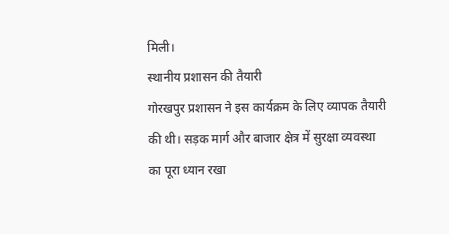मिली।
स्थानीय प्रशासन की तैयारी
गोरखपुर प्रशासन ने इस कार्यक्रम के लिए व्यापक तैयारी की थी। सड़क मार्ग और बाजार क्षेत्र में सुरक्षा व्यवस्था का पूरा ध्यान रखा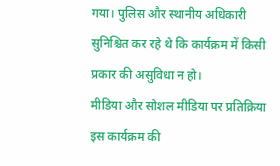गया। पुलिस और स्थानीय अधिकारी सुनिश्चित कर रहे थे कि कार्यक्रम में किसी प्रकार की असुविधा न हो।
मीडिया और सोशल मीडिया पर प्रतिक्रिया
इस कार्यक्रम की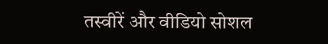तस्वीरें और वीडियो सोशल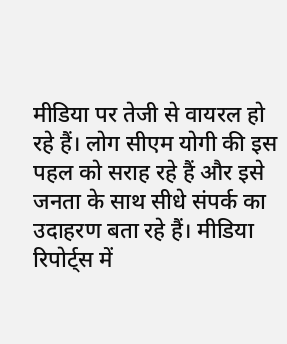मीडिया पर तेजी से वायरल हो रहे हैं। लोग सीएम योगी की इस पहल को सराह रहे हैं और इसे जनता के साथ सीधे संपर्क का उदाहरण बता रहे हैं। मीडिया रिपोर्ट्स में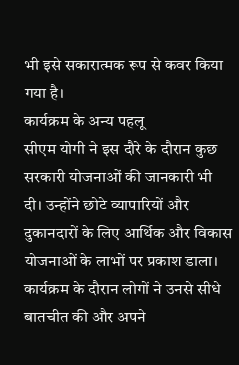भी इसे सकारात्मक रूप से कवर किया गया है।
कार्यक्रम के अन्य पहलू
सीएम योगी ने इस दौरे के दौरान कुछ सरकारी योजनाओं की जानकारी भी दी। उन्होंने छोटे व्यापारियों और दुकानदारों के लिए आर्थिक और विकास योजनाओं के लाभों पर प्रकाश डाला। कार्यक्रम के दौरान लोगों ने उनसे सीधे बातचीत की और अपने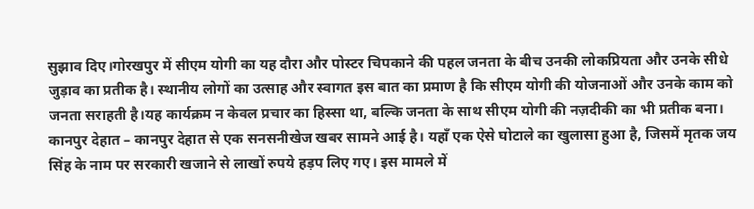सुझाव दिए।गोरखपुर में सीएम योगी का यह दौरा और पोस्टर चिपकाने की पहल जनता के बीच उनकी लोकप्रियता और उनके सीधे जुड़ाव का प्रतीक है। स्थानीय लोगों का उत्साह और स्वागत इस बात का प्रमाण है कि सीएम योगी की योजनाओं और उनके काम को जनता सराहती है।यह कार्यक्रम न केवल प्रचार का हिस्सा था, बल्कि जनता के साथ सीएम योगी की नज़दीकी का भी प्रतीक बना।
कानपुर देहात – कानपुर देहात से एक सनसनीखेज खबर सामने आई है। यहाँ एक ऐसे घोटाले का खुलासा हुआ है, जिसमें मृतक जय सिंह के नाम पर सरकारी खजाने से लाखों रुपये हड़प लिए गए। इस मामले में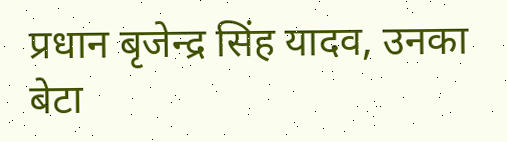प्रधान बृजेन्द्र सिंह यादव, उनका बेटा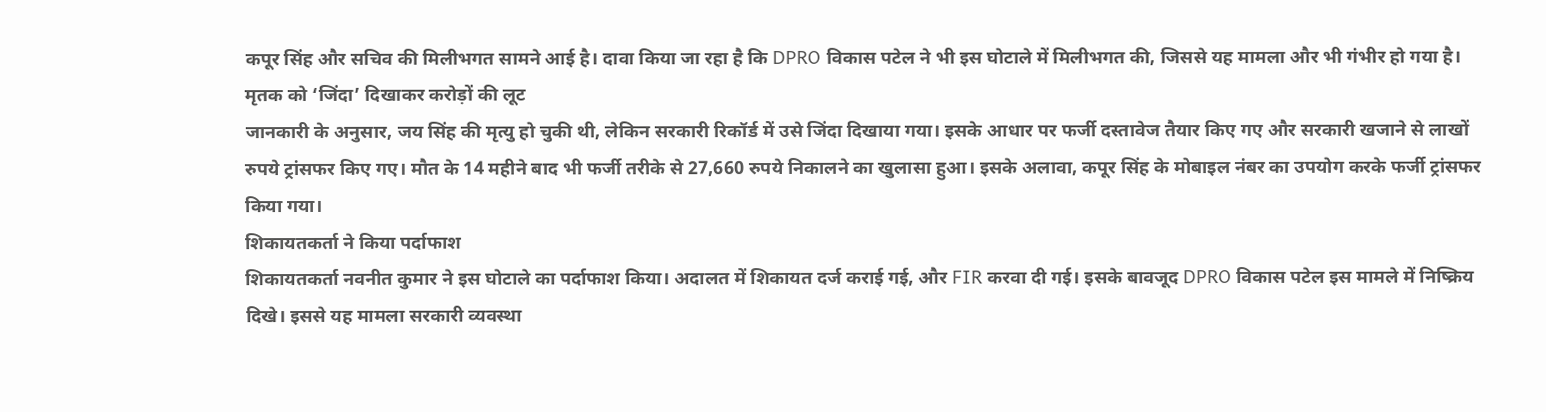कपूर सिंह और सचिव की मिलीभगत सामने आई है। दावा किया जा रहा है कि DPRO विकास पटेल ने भी इस घोटाले में मिलीभगत की, जिससे यह मामला और भी गंभीर हो गया है।
मृतक को ‘जिंदा’ दिखाकर करोड़ों की लूट
जानकारी के अनुसार, जय सिंह की मृत्यु हो चुकी थी, लेकिन सरकारी रिकॉर्ड में उसे जिंदा दिखाया गया। इसके आधार पर फर्जी दस्तावेज तैयार किए गए और सरकारी खजाने से लाखों रुपये ट्रांसफर किए गए। मौत के 14 महीने बाद भी फर्जी तरीके से 27,660 रुपये निकालने का खुलासा हुआ। इसके अलावा, कपूर सिंह के मोबाइल नंबर का उपयोग करके फर्जी ट्रांसफर किया गया।
शिकायतकर्ता ने किया पर्दाफाश
शिकायतकर्ता नवनीत कुमार ने इस घोटाले का पर्दाफाश किया। अदालत में शिकायत दर्ज कराई गई, और FIR करवा दी गई। इसके बावजूद DPRO विकास पटेल इस मामले में निष्क्रिय दिखे। इससे यह मामला सरकारी व्यवस्था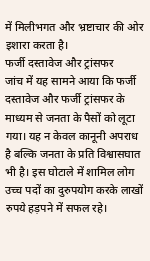में मिलीभगत और भ्रष्टाचार की ओर इशारा करता है।
फर्जी दस्तावेज और ट्रांसफर
जांच में यह सामने आया कि फर्जी दस्तावेज और फर्जी ट्रांसफर के माध्यम से जनता के पैसों को लूटा गया। यह न केवल कानूनी अपराध है बल्कि जनता के प्रति विश्वासघात भी है। इस घोटाले में शामिल लोग उच्च पदों का दुरुपयोग करके लाखों रुपये हड़पने में सफल रहे।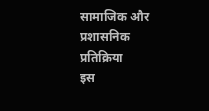सामाजिक और प्रशासनिक प्रतिक्रिया
इस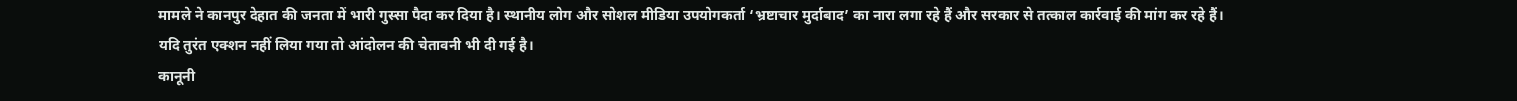मामले ने कानपुर देहात की जनता में भारी गुस्सा पैदा कर दिया है। स्थानीय लोग और सोशल मीडिया उपयोगकर्ता ‘भ्रष्टाचार मुर्दाबाद’ का नारा लगा रहे हैं और सरकार से तत्काल कार्रवाई की मांग कर रहे हैं। यदि तुरंत एक्शन नहीं लिया गया तो आंदोलन की चेतावनी भी दी गई है।
कानूनी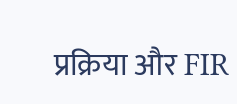प्रक्रिया और FIR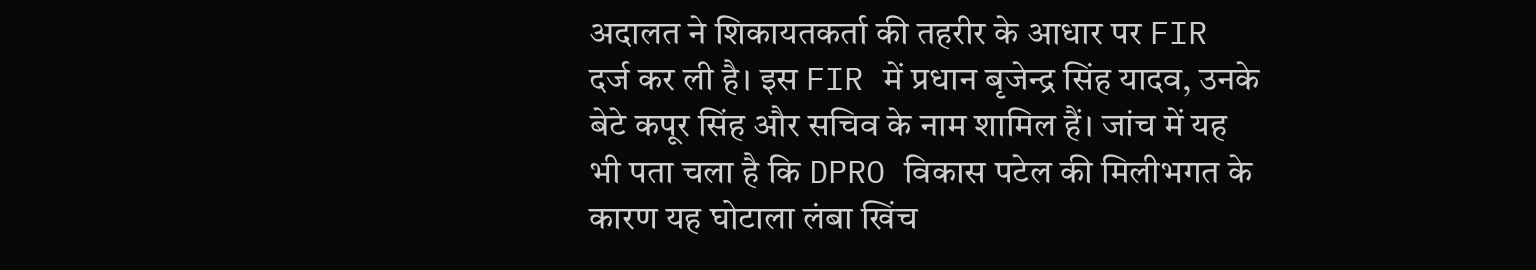अदालत ने शिकायतकर्ता की तहरीर के आधार पर FIR दर्ज कर ली है। इस FIR में प्रधान बृजेन्द्र सिंह यादव, उनके बेटे कपूर सिंह और सचिव के नाम शामिल हैं। जांच में यह भी पता चला है कि DPRO विकास पटेल की मिलीभगत के कारण यह घोटाला लंबा खिंच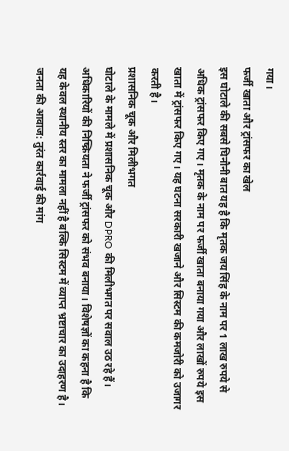गया।
फर्जी खाता और ट्रांसफर का खेल
इस घोटाले की सबसे घिनौनी बात यह है कि मृतक जय सिंह के नाम पर 1 लाख रुपये से अधिक ट्रांसफर किए गए। मृतक के नाम पर फर्जी खाता बनाया गया और लाखों रुपये इस खाता में ट्रांसफर किए गए। यह घटना सरकारी खजाने और सिस्टम की कमजोरी को उजागर करती है।
प्रशासनिक चूक और मिलीभगत
घोटाले के मामले में प्रशासनिक चूक और DPRO की मिलीभगत पर सवाल उठ रहे हैं। अधिकारियों की निष्क्रियता ने फर्जी ट्रांसफर को संभव बनाया। विशेषज्ञों का कहना है कि यह केवल स्थानीय स्तर का मामला नहीं है बल्कि सिस्टम में व्याप्त भ्रष्टाचार का उदाहरण है।
जनता की आवाज: तुरंत कार्रवाई की मांग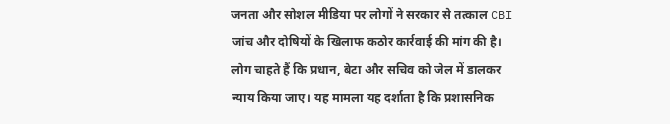जनता और सोशल मीडिया पर लोगों ने सरकार से तत्काल CBI जांच और दोषियों के खिलाफ कठोर कार्रवाई की मांग की है। लोग चाहते हैं कि प्रधान, बेटा और सचिव को जेल में डालकर न्याय किया जाए। यह मामला यह दर्शाता है कि प्रशासनिक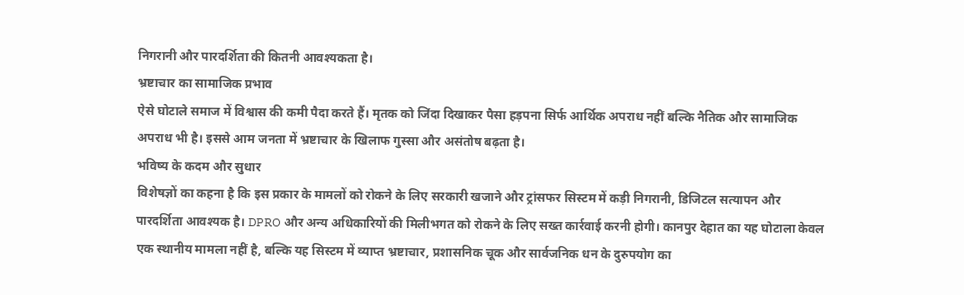निगरानी और पारदर्शिता की कितनी आवश्यकता है।
भ्रष्टाचार का सामाजिक प्रभाव
ऐसे घोटाले समाज में विश्वास की कमी पैदा करते हैं। मृतक को जिंदा दिखाकर पैसा हड़पना सिर्फ आर्थिक अपराध नहीं बल्कि नैतिक और सामाजिक अपराध भी है। इससे आम जनता में भ्रष्टाचार के खिलाफ गुस्सा और असंतोष बढ़ता है।
भविष्य के कदम और सुधार
विशेषज्ञों का कहना है कि इस प्रकार के मामलों को रोकने के लिए सरकारी खजाने और ट्रांसफर सिस्टम में कड़ी निगरानी, डिजिटल सत्यापन और पारदर्शिता आवश्यक है। DPRO और अन्य अधिकारियों की मिलीभगत को रोकने के लिए सख्त कार्रवाई करनी होगी। कानपुर देहात का यह घोटाला केवल एक स्थानीय मामला नहीं है, बल्कि यह सिस्टम में व्याप्त भ्रष्टाचार, प्रशासनिक चूक और सार्वजनिक धन के दुरुपयोग का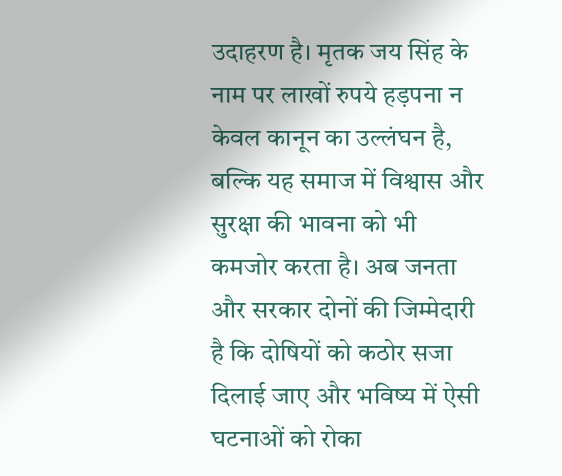उदाहरण है। मृतक जय सिंह के नाम पर लाखों रुपये हड़पना न केवल कानून का उल्लंघन है, बल्कि यह समाज में विश्वास और सुरक्षा की भावना को भी कमजोर करता है। अब जनता और सरकार दोनों की जिम्मेदारी है कि दोषियों को कठोर सजा दिलाई जाए और भविष्य में ऐसी घटनाओं को रोका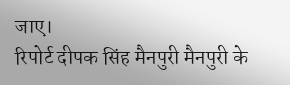जाए।
रिपोर्ट दीपक सिंह मैनपुरी मैनपुरी के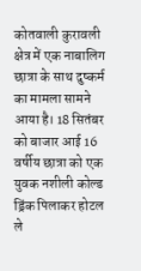कोतवाली कुरावली क्षेत्र में एक नाबालिग छात्रा के साथ दुष्कर्म का मामला सामने आया है। 18 सितंबर को बाजार आई 16 वर्षीय छात्रा को एक युवक नशीली कोल्ड ड्रिंक पिलाकर होटल ले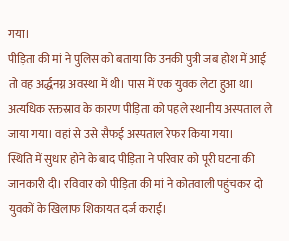गया।
पीड़िता की मां ने पुलिस को बताया कि उनकी पुत्री जब होश में आई तो वह अर्द्धनग्न अवस्था में थी। पास में एक युवक लेटा हुआ था। अत्यधिक रक्तस्राव के कारण पीड़िता को पहले स्थानीय अस्पताल ले जाया गया। वहां से उसे सैफई अस्पताल रेफर किया गया।
स्थिति में सुधार होने के बाद पीड़िता ने परिवार को पूरी घटना की जानकारी दी। रविवार को पीड़िता की मां ने कोतवाली पहुंचकर दो युवकों के खिलाफ शिकायत दर्ज कराई।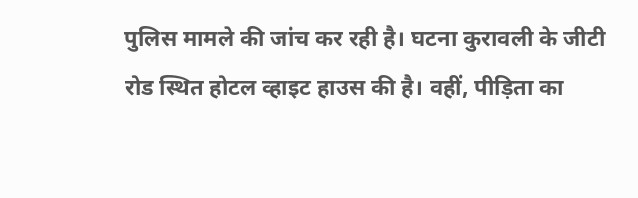पुलिस मामले की जांच कर रही है। घटना कुरावली के जीटी रोड स्थित होटल व्हाइट हाउस की है। वहीं, पीड़िता का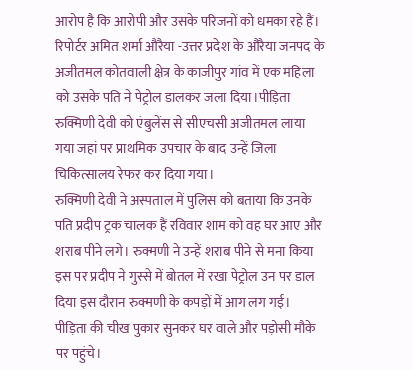आरोप है कि आरोपी और उसके परिजनों को धमका रहे हैं।
रिपोर्टर अमित शर्मा औरैया -उत्तर प्रदेश के औरैया जनपद के अजीतमल कोतवाली क्षेत्र के काजीपुर गांव में एक महिला को उसके पति ने पेट्रोल डालकर जला दिया।पीड़िता रुक्मिणी देवी को एंबुलेंस से सीएचसी अजीतमल लाया गया जहां पर प्राथमिक उपचार के बाद उन्हें जिला चिकित्सालय रेफर कर दिया गया।
रुक्मिणी देवी ने अस्पताल में पुलिस को बताया कि उनके पति प्रदीप ट्रक चालक हैं रविवार शाम को वह घर आए और शराब पीने लगे। रुक्मणी ने उन्हें शराब पीने से मना किया इस पर प्रदीप ने गुस्से में बोतल में रखा पेट्रोल उन पर डाल दिया इस दौरान रुक्मणी के कपड़ों में आग लग गई।
पीड़िता की चीख पुकार सुनकर घर वाले और पड़ोसी मौके पर पहुंचे।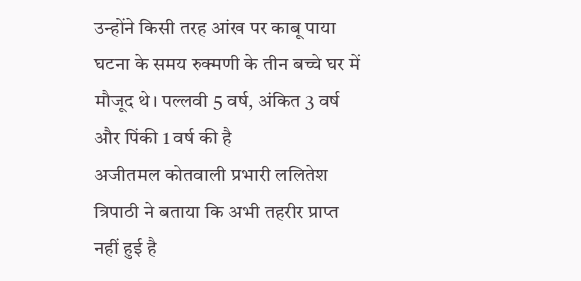उन्होंने किसी तरह आंख पर काबू पाया घटना के समय रुक्मणी के तीन बच्चे घर में मौजूद थे। पल्लवी 5 वर्ष, अंकित 3 वर्ष और पिंकी 1 वर्ष की है
अजीतमल कोतवाली प्रभारी ललितेश त्रिपाठी ने बताया कि अभी तहरीर प्राप्त नहीं हुई है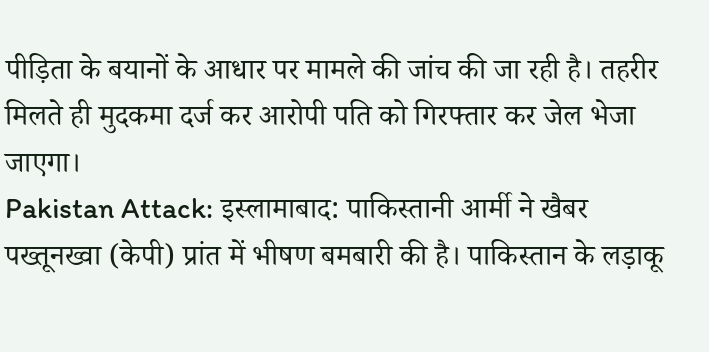पीड़िता के बयानों के आधार पर मामले की जांच की जा रही है। तहरीर मिलते ही मुदकमा दर्ज कर आरोपी पति को गिरफ्तार कर जेल भेजा जाएगा।
Pakistan Attack: इस्लामाबाद: पाकिस्तानी आर्मी ने खैबर पख्तूनख्वा (केपी) प्रांत में भीषण बमबारी की है। पाकिस्तान के लड़ाकू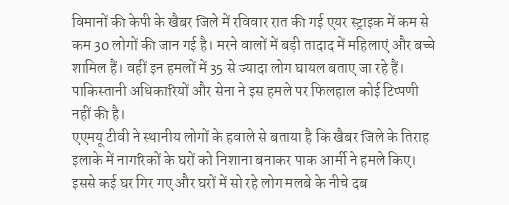विमानों की केपी के खैबर जिले में रविवार रात की गई एयर स्ट्राइक में कम से कम 30 लोगों की जान गई है। मरने वालों में बड़ी तादाद में महिलाएं और बच्चे शामिल हैं। वहीं इन हमलों में 35 से ज्यादा लोग घायल बताए जा रहे हैं। पाकिस्तानी अधिकारियों और सेना ने इस हमले पर फिलहाल कोई टिप्पणी नहीं की है।
एएमयू टीवी ने स्थानीय लोगों के हवाले से बताया है कि खैबर जिले के तिराह इलाके में नागरिकों के घरों को निशाना बनाकर पाक आर्मी ने हमले किए। इससे कई घर गिर गए और घरों में सो रहे लोग मलबे के नीचे दब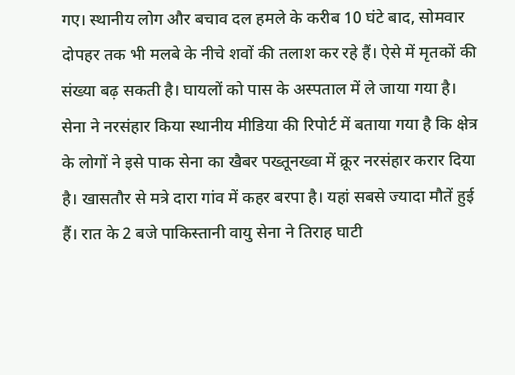गए। स्थानीय लोग और बचाव दल हमले के करीब 10 घंटे बाद, सोमवार दोपहर तक भी मलबे के नीचे शवों की तलाश कर रहे हैं। ऐसे में मृतकों की संख्या बढ़ सकती है। घायलों को पास के अस्पताल में ले जाया गया है।
सेना ने नरसंहार किया स्थानीय मीडिया की रिपोर्ट में बताया गया है कि क्षेत्र के लोगों ने इसे पाक सेना का खैबर पख्तूनख्वा में क्रूर नरसंहार करार दिया है। खासतौर से मत्रे दारा गांव में कहर बरपा है। यहां सबसे ज्यादा मौतें हुई हैं। रात के 2 बजे पाकिस्तानी वायु सेना ने तिराह घाटी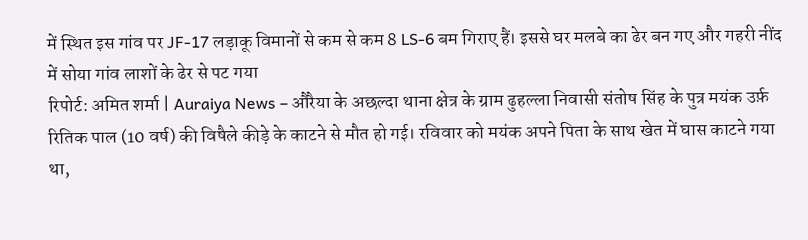में स्थित इस गांव पर JF-17 लड़ाकू विमानों से कम से कम 8 LS-6 बम गिराए हैं। इससे घर मलबे का ढेर बन गए और गहरी नींद में सोया गांव लाशों के ढेर से पट गया
रिपोर्ट: अमित शर्मा | Auraiya News – औरैया के अछल्दा थाना क्षेत्र के ग्राम ढुहल्ला निवासी संतोष सिंह के पुत्र मयंक उर्फ़ रितिक पाल (10 वर्ष) की विषैले कीड़े के काटने से मौत हो गई। रविवार को मयंक अपने पिता के साथ खेत में घास काटने गया था,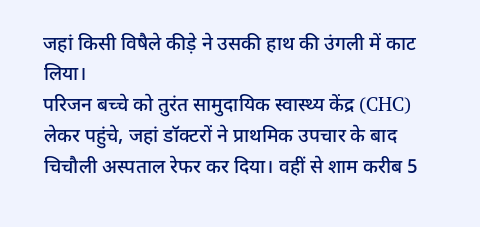जहां किसी विषैले कीड़े ने उसकी हाथ की उंगली में काट लिया।
परिजन बच्चे को तुरंत सामुदायिक स्वास्थ्य केंद्र (CHC) लेकर पहुंचे, जहां डॉक्टरों ने प्राथमिक उपचार के बाद चिचौली अस्पताल रेफर कर दिया। वहीं से शाम करीब 5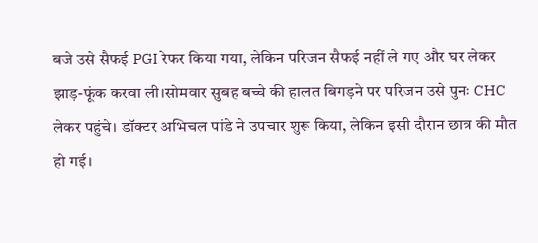बजे उसे सैफई PGI रेफर किया गया, लेकिन परिजन सैफई नहीं ले गए और घर लेकर झाड़-फूंक करवा ली।सोमवार सुबह बच्चे की हालत बिगड़ने पर परिजन उसे पुनः CHC लेकर पहुंचे। डॉक्टर अभिचल पांडे ने उपचार शुरू किया, लेकिन इसी दौरान छात्र की मौत हो गई।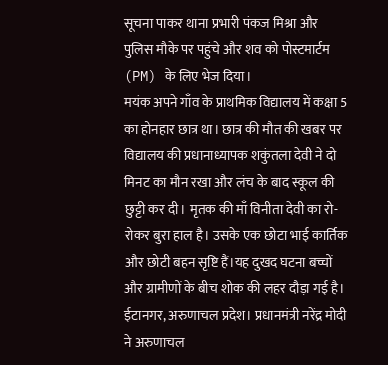सूचना पाकर थाना प्रभारी पंकज मिश्रा और पुलिस मौके पर पहुंचे और शव को पोस्टमार्टम (PM) के लिए भेज दिया।
मयंक अपने गाँव के प्राथमिक विद्यालय में कक्षा 5 का होनहार छात्र था। छात्र की मौत की खबर पर विद्यालय की प्रधानाध्यापक शकुंतला देवी ने दो मिनट का मौन रखा और लंच के बाद स्कूल की छुट्टी कर दी। मृतक की माँ विनीता देवी का रो-रोकर बुरा हाल है। उसके एक छोटा भाई कार्तिक और छोटी बहन सृष्टि हैं।यह दुखद घटना बच्चों और ग्रामीणों के बीच शोक की लहर दौड़ा गई है।
ईटानगर, अरुणाचल प्रदेश। प्रधानमंत्री नरेंद्र मोदी ने अरुणाचल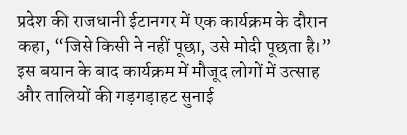प्रदेश की राजधानी ईटानगर में एक कार्यक्रम के दौरान कहा, “जिसे किसी ने नहीं पूछा, उसे मोदी पूछता है।” इस बयान के बाद कार्यक्रम में मौजूद लोगों में उत्साह और तालियों की गड़गड़ाहट सुनाई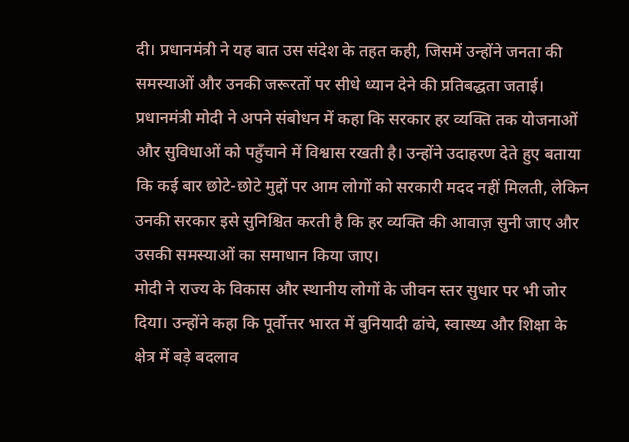दी। प्रधानमंत्री ने यह बात उस संदेश के तहत कही, जिसमें उन्होंने जनता की समस्याओं और उनकी जरूरतों पर सीधे ध्यान देने की प्रतिबद्धता जताई।
प्रधानमंत्री मोदी ने अपने संबोधन में कहा कि सरकार हर व्यक्ति तक योजनाओं और सुविधाओं को पहुँचाने में विश्वास रखती है। उन्होंने उदाहरण देते हुए बताया कि कई बार छोटे-छोटे मुद्दों पर आम लोगों को सरकारी मदद नहीं मिलती, लेकिन उनकी सरकार इसे सुनिश्चित करती है कि हर व्यक्ति की आवाज़ सुनी जाए और उसकी समस्याओं का समाधान किया जाए।
मोदी ने राज्य के विकास और स्थानीय लोगों के जीवन स्तर सुधार पर भी जोर दिया। उन्होंने कहा कि पूर्वोत्तर भारत में बुनियादी ढांचे, स्वास्थ्य और शिक्षा के क्षेत्र में बड़े बदलाव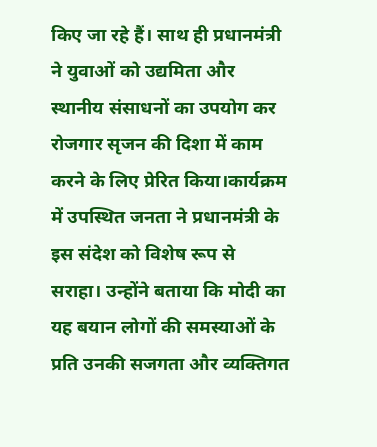किए जा रहे हैं। साथ ही प्रधानमंत्री ने युवाओं को उद्यमिता और स्थानीय संसाधनों का उपयोग कर रोजगार सृजन की दिशा में काम करने के लिए प्रेरित किया।कार्यक्रम में उपस्थित जनता ने प्रधानमंत्री के इस संदेश को विशेष रूप से सराहा। उन्होंने बताया कि मोदी का यह बयान लोगों की समस्याओं के प्रति उनकी सजगता और व्यक्तिगत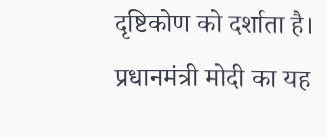दृष्टिकोण को दर्शाता है।
प्रधानमंत्री मोदी का यह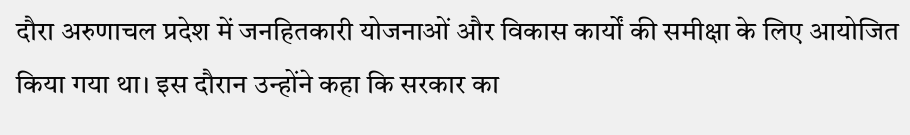दौरा अरुणाचल प्रदेश में जनहितकारी योजनाओं और विकास कार्यों की समीक्षा के लिए आयोजित किया गया था। इस दौरान उन्होंने कहा कि सरकार का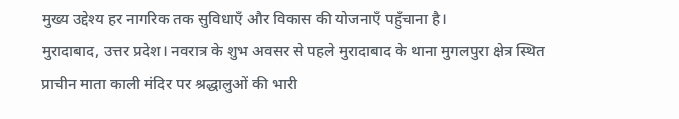मुख्य उद्देश्य हर नागरिक तक सुविधाएँ और विकास की योजनाएँ पहुँचाना है।
मुरादाबाद, उत्तर प्रदेश। नवरात्र के शुभ अवसर से पहले मुरादाबाद के थाना मुगलपुरा क्षेत्र स्थित प्राचीन माता काली मंदिर पर श्रद्धालुओं की भारी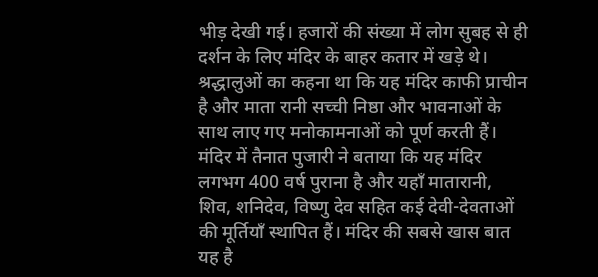भीड़ देखी गई। हजारों की संख्या में लोग सुबह से ही दर्शन के लिए मंदिर के बाहर कतार में खड़े थे। श्रद्धालुओं का कहना था कि यह मंदिर काफी प्राचीन है और माता रानी सच्ची निष्ठा और भावनाओं के साथ लाए गए मनोकामनाओं को पूर्ण करती हैं।
मंदिर में तैनात पुजारी ने बताया कि यह मंदिर लगभग 400 वर्ष पुराना है और यहाँ मातारानी, शिव, शनिदेव, विष्णु देव सहित कई देवी-देवताओं की मूर्तियाँ स्थापित हैं। मंदिर की सबसे खास बात यह है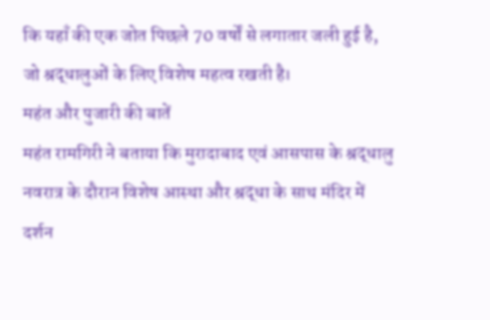कि यहाँ की एक जोत पिछले 70 वर्षों से लगातार जली हुई है, जो श्रद्धालुओं के लिए विशेष महत्व रखती है।
महंत और पुजारी की बातें
महंत रामगिरी ने बताया कि मुरादाबाद एवं आसपास के श्रद्धालु नवरात्र के दौरान विशेष आस्था और श्रद्धा के साथ मंदिर में दर्शन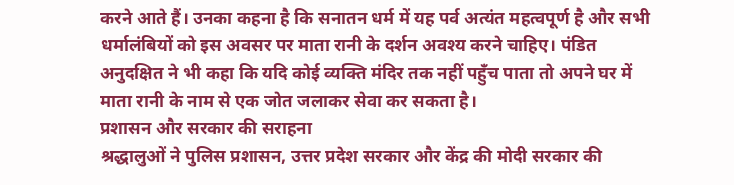करने आते हैं। उनका कहना है कि सनातन धर्म में यह पर्व अत्यंत महत्वपूर्ण है और सभी धर्मालंबियों को इस अवसर पर माता रानी के दर्शन अवश्य करने चाहिए। पंडित अनुदक्षित ने भी कहा कि यदि कोई व्यक्ति मंदिर तक नहीं पहुँच पाता तो अपने घर में माता रानी के नाम से एक जोत जलाकर सेवा कर सकता है।
प्रशासन और सरकार की सराहना
श्रद्धालुओं ने पुलिस प्रशासन, उत्तर प्रदेश सरकार और केंद्र की मोदी सरकार की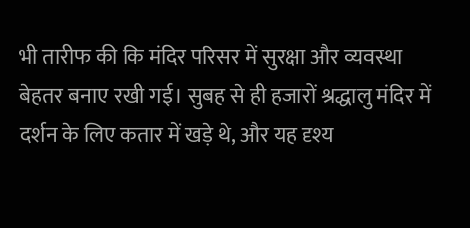भी तारीफ की कि मंदिर परिसर में सुरक्षा और व्यवस्था बेहतर बनाए रखी गई। सुबह से ही हजारों श्रद्धालु मंदिर में दर्शन के लिए कतार में खड़े थे, और यह दृश्य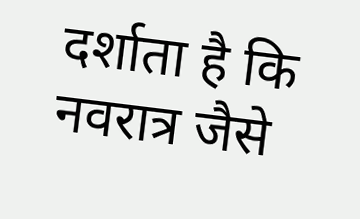दर्शाता है कि नवरात्र जैसे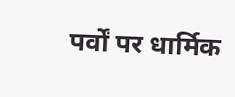पर्वों पर धार्मिक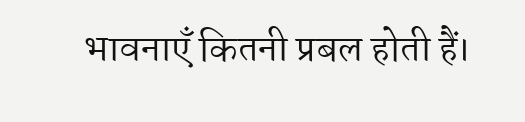भावनाएँ कितनी प्रबल होती हैं।